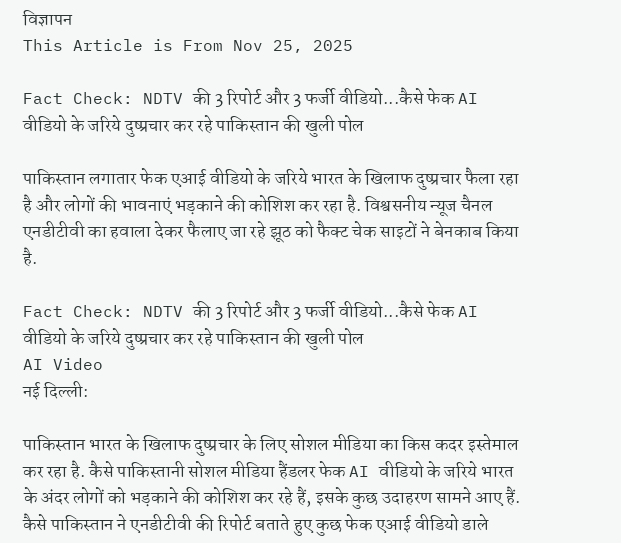विज्ञापन
This Article is From Nov 25, 2025

Fact Check: NDTV की 3 रिपोर्ट और 3 फर्जी वीडियो...कैसे फेक AI वीडियो के जरिये दुष्प्रचार कर रहे पाकिस्तान की खुली पोल

पाकिस्तान लगातार फेक एआई वीडियो के जरिये भारत के खिलाफ दुष्प्रचार फैला रहा है और लोगों की भावनाएं भड़काने की कोशिश कर रहा है. विश्वसनीय न्यूज चैनल एनडीटीवी का हवाला देकर फैलाए जा रहे झूठ को फैक्ट चेक साइटों ने बेनकाब किया है.

Fact Check: NDTV की 3 रिपोर्ट और 3 फर्जी वीडियो...कैसे फेक AI वीडियो के जरिये दुष्प्रचार कर रहे पाकिस्तान की खुली पोल
AI Video
नई दिल्ली:

पाकिस्तान भारत के खिलाफ दुष्प्रचार के लिए सोशल मीडिया का किस कदर इस्तेमाल कर रहा है. कैसे पाकिस्तानी सोशल मीडिया हैंडलर फेक AI वीडियो के जरिये भारत के अंदर लोगों को भड़काने की कोशिश कर रहे हैं, इसके कुछ उदाहरण सामने आए हैं. कैसे पाकिस्तान ने एनडीटीवी की रिपोर्ट बताते हुए कुछ फेक एआई वीडियो डाले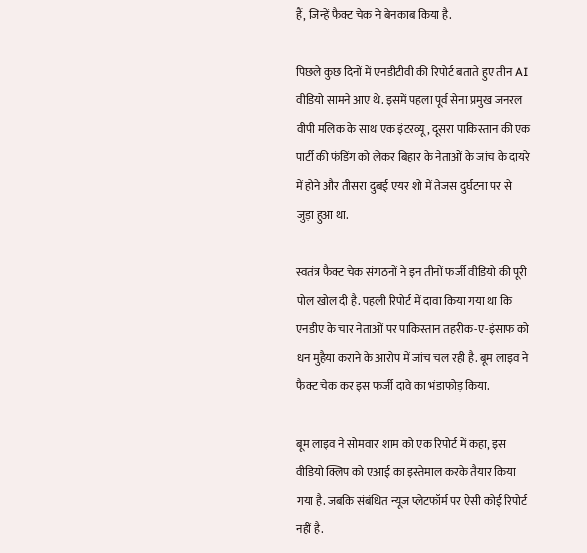हैं, जिन्हें फैक्ट चेक ने बेनकाब किया है.

पिछले कुछ दिनों में एनडीटीवी की रिपोर्ट बताते हुए तीन AI वीडियो सामने आए थे. इसमें पहला पूर्व सेना प्रमुख जनरल वीपी मलिक के साथ एक इंटरव्यू, दूसरा पाकिस्तान की एक पार्टी की फंडिंग को लेकर बिहार के नेताओं के जांच के दायरे में होने और तीसरा दुबई एयर शो में तेजस दुर्घटना पर से जुड़ा हुआ था.

स्वतंत्र फैक्ट चेक संगठनों ने इन तीनों फर्जी वीडियो की पूरी पोल खोल दी है. पहली रिपोर्ट में दावा किया गया था कि एनडीए के चार नेताओं पर पाकिस्तान तहरीक-ए-इंसाफ को धन मुहैया कराने के आरोप में जांच चल रही है. बूम लाइव ने फैक्ट चेक कर इस फर्जी दावे का भंडाफोड़ किया.

बूम लाइव ने सोमवार शाम को एक रिपोर्ट में कहा, इस वीडियो क्लिप को एआई का इस्तेमाल करके तैयार किया गया है. जबकि संबंधित न्यूज प्लेटफॉर्म पर ऐसी कोई रिपोर्ट नहीं है.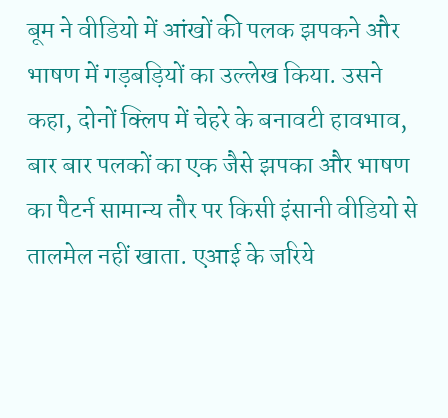बूम ने वीडियो में आंखों की पलक झपकने और भाषण में गड़बड़ियों का उल्लेख किया. उसने कहा, दोनों क्लिप में चेहरे के बनावटी हावभाव, बार बार पलकों का एक जैसे झपका और भाषण का पैटर्न सामान्य तौर पर किसी इंसानी वीडियो से तालमेल नहीं खाता. एआई के जरिये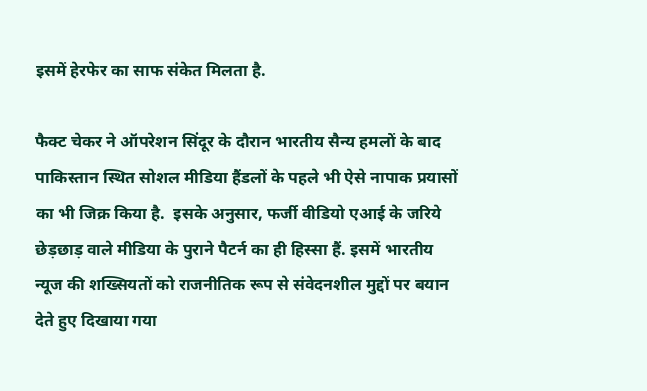इसमें हेरफेर का साफ संकेत मिलता है.

फैक्ट चेकर ने ऑपरेशन सिंदूर के दौरान भारतीय सैन्य हमलों के बाद पाकिस्तान स्थित सोशल मीडिया हैंडलों के पहले भी ऐसे नापाक प्रयासों का भी जिक्र किया है.  इसके अनुसार, फर्जी वीडियो एआई के जरिये छेड़छाड़ वाले मीडिया के पुराने पैटर्न का ही हिस्सा हैं. इसमें भारतीय न्यूज की शख्सियतों को राजनीतिक रूप से संवेदनशील मुद्दों पर बयान देते हुए दिखाया गया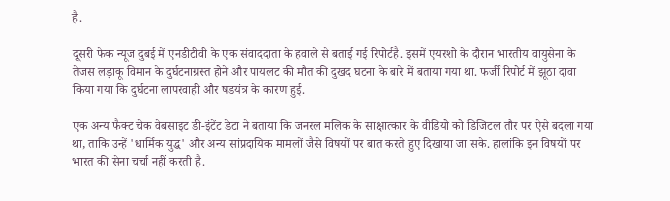है.

दूसरी फेक न्यूज दुबई में एनडीटीवी के एक संवाददाता के हवाले से बताई गई रिपोर्टहै. इसमें एयरशो के दौरान भारतीय वायुसेना के तेजस लड़ाकू विमान के दुर्घटनाग्रस्त होने और पायलट की मौत की दुखद घटना के बारे में बताया गया था. फर्जी रिपोर्ट में झूठा दावा किया गया कि दुर्घटना लापरवाही और षडयंत्र के कारण हुई.

एक अन्य फैक्ट चेक वेबसाइट डी-इंटेंट डेटा ने बताया कि जनरल मलिक के साक्षात्कार के वीडियो को डिजिटल तौर पर ऐसे बदला गया था, ताकि उन्हें 'धार्मिक युद्ध' और अन्य सांप्रदायिक मामलों जैसे विषयों पर बात करते हुए दिखाया जा सके. हालांकि इन विषयों पर भारत की सेना चर्चा नहीं करती है.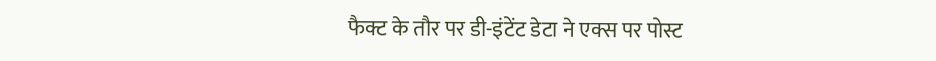फैक्ट के तौर पर डी-इंटेंट डेटा ने एक्स पर पोस्ट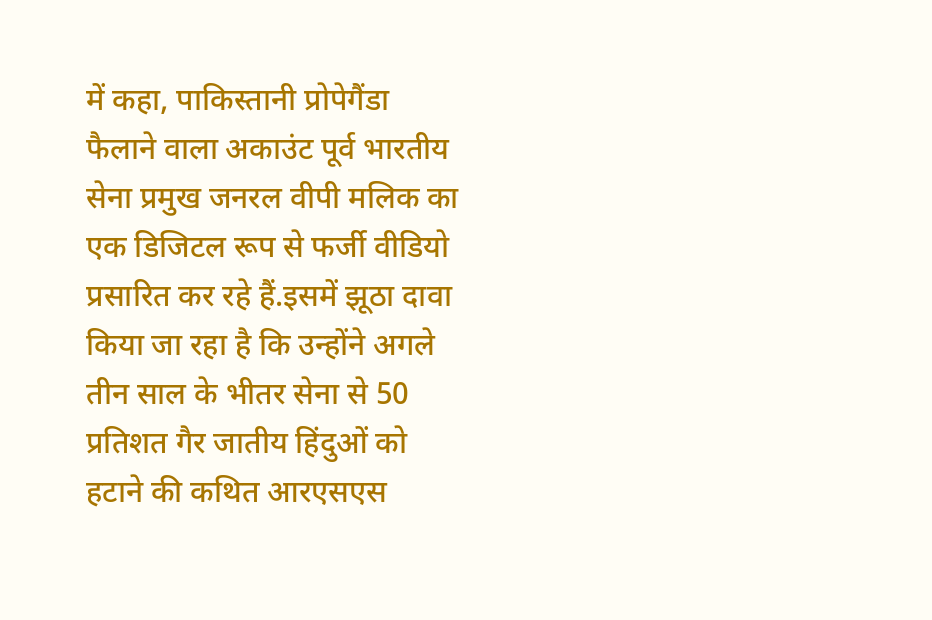में कहा, पाकिस्तानी प्रोपेगैंडा फैलाने वाला अकाउंट पूर्व भारतीय सेना प्रमुख जनरल वीपी मलिक का एक डिजिटल रूप से फर्जी वीडियो प्रसारित कर रहे हैं.इसमें झूठा दावा किया जा रहा है कि उन्होंने अगले तीन साल के भीतर सेना से 50 प्रतिशत गैर जातीय हिंदुओं को हटाने की कथित आरएसएस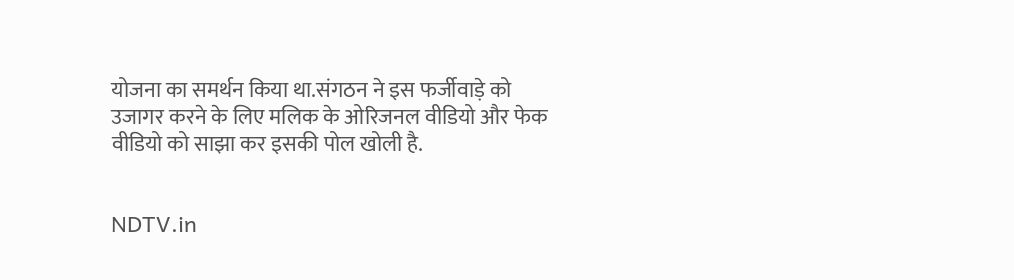योजना का समर्थन किया था.संगठन ने इस फर्जीवाड़े को उजागर करने के लिए मलिक के ओरिजनल वीडियो और फेक वीडियो को साझा कर इसकी पोल खोली है.


NDTV.in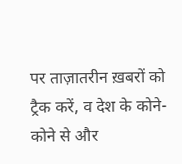पर ताज़ातरीन ख़बरों को ट्रैक करें, व देश के कोने-कोने से और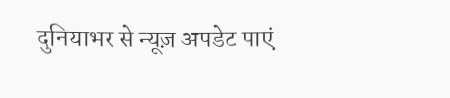दुनियाभर से न्यूज़ अपडेट पाएं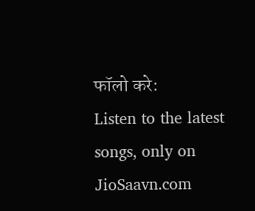फॉलो करे:
Listen to the latest songs, only on JioSaavn.com